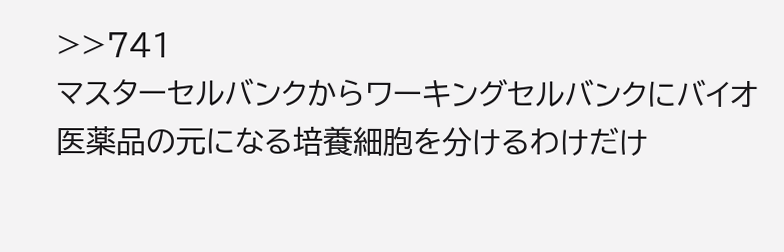>>741
マスターセルバンクからワーキングセルバンクにバイオ医薬品の元になる培養細胞を分けるわけだけ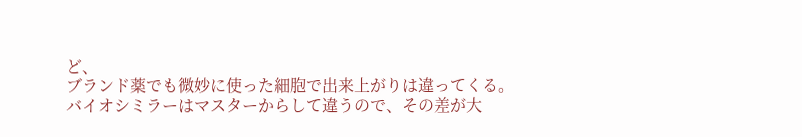ど、
ブランド薬でも微妙に使った細胞で出来上がりは違ってくる。
バイオシミラーはマスターからして違うので、その差が大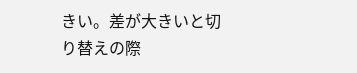きい。差が大きいと切り替えの際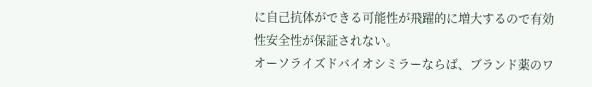に自己抗体ができる可能性が飛躍的に増大するので有効性安全性が保証されない。
オーソライズドバイオシミラーならば、ブランド薬のワ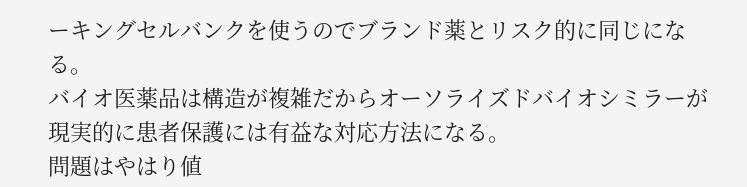ーキングセルバンクを使うのでブランド薬とリスク的に同じになる。
バイオ医薬品は構造が複雑だからオーソライズドバイオシミラーが現実的に患者保護には有益な対応方法になる。
問題はやはり値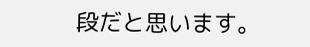段だと思います。